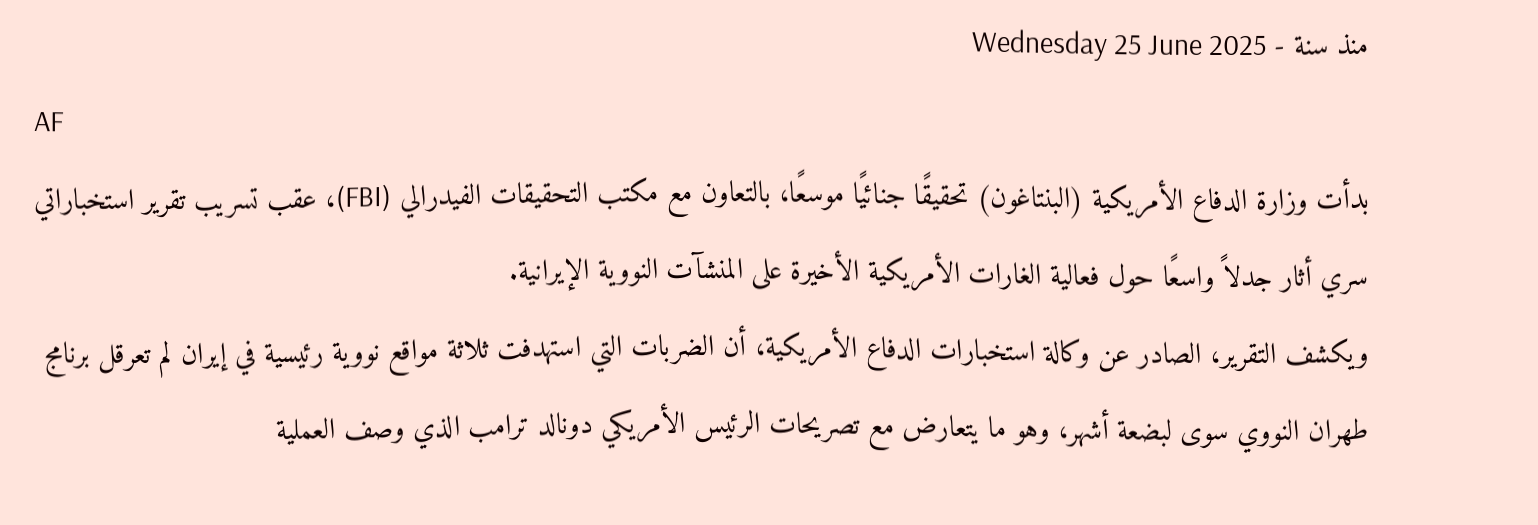منذ سنة - Wednesday 25 June 2025
AF
بدأت وزارة الدفاع الأمريكية (البنتاغون) تحقيقًا جنائيًا موسعًا، بالتعاون مع مكتب التحقيقات الفيدرالي (FBI)، عقب تسريب تقرير استخباراتي سري أثار جدلاً واسعًا حول فعالية الغارات الأمريكية الأخيرة على المنشآت النووية الإيرانية.
ويكشف التقرير، الصادر عن وكالة استخبارات الدفاع الأمريكية، أن الضربات التي استهدفت ثلاثة مواقع نووية رئيسية في إيران لم تعرقل برنامج طهران النووي سوى لبضعة أشهر، وهو ما يتعارض مع تصريحات الرئيس الأمريكي دونالد ترامب الذي وصف العملية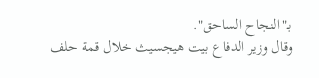بـ"النجاح الساحق".
وقال وزير الدفاع بيت هيجسيث خلال قمة حلف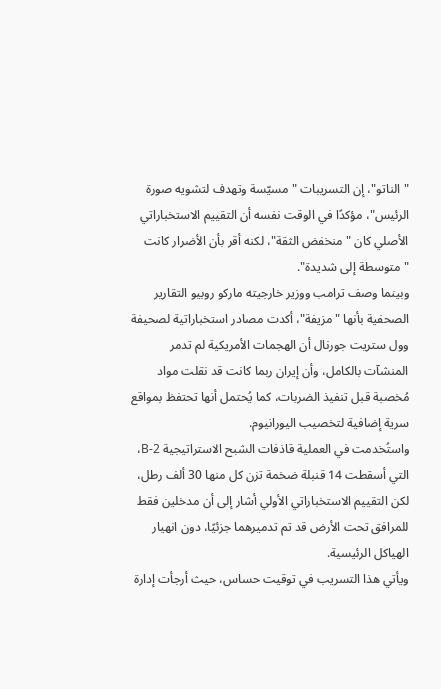"الناتو"، إن التسريبات "مسيّسة وتهدف لتشويه صورة الرئيس"، مؤكدًا في الوقت نفسه أن التقييم الاستخباراتي الأصلي كان "منخفض الثقة"، لكنه أقر بأن الأضرار كانت "متوسطة إلى شديدة".
وبينما وصف ترامب ووزير خارجيته ماركو روبيو التقارير الصحفية بأنها "مزيفة"، أكدت مصادر استخباراتية لصحيفة وول ستريت جورنال أن الهجمات الأمريكية لم تدمر المنشآت بالكامل، وأن إيران ربما كانت قد نقلت مواد مُخصبة قبل تنفيذ الضربات، كما يُحتمل أنها تحتفظ بمواقع سرية إضافية لتخصيب اليورانيوم.
واستُخدمت في العملية قاذفات الشبح الاستراتيجية B-2، التي أسقطت 14 قنبلة ضخمة تزن كل منها 30 ألف رطل، لكن التقييم الاستخباراتي الأولي أشار إلى أن مدخلين فقط للمرافق تحت الأرض قد تم تدميرهما جزئيًا، دون انهيار الهياكل الرئيسية.
ويأتي هذا التسريب في توقيت حساس، حيث أرجأت إدارة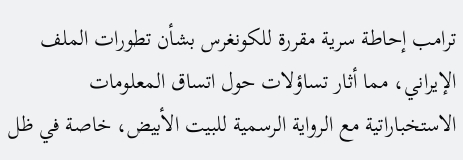ترامب إحاطة سرية مقررة للكونغرس بشأن تطورات الملف الإيراني، مما أثار تساؤلات حول اتساق المعلومات الاستخباراتية مع الرواية الرسمية للبيت الأبيض، خاصة في ظل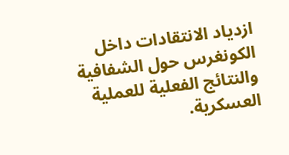ازدياد الانتقادات داخل الكونغرس حول الشفافية والنتائج الفعلية للعملية العسكرية.